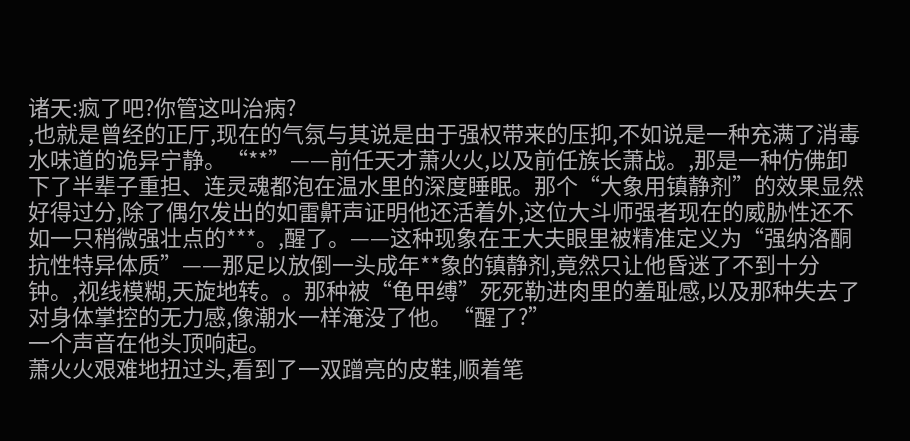诸天:疯了吧?你管这叫治病?
,也就是曾经的正厅,现在的气氛与其说是由于强权带来的压抑,不如说是一种充满了消毒水味道的诡异宁静。“**”——前任天才萧火火,以及前任族长萧战。,那是一种仿佛卸下了半辈子重担、连灵魂都泡在温水里的深度睡眠。那个“大象用镇静剂”的效果显然好得过分,除了偶尔发出的如雷鼾声证明他还活着外,这位大斗师强者现在的威胁性还不如一只稍微强壮点的***。,醒了。——这种现象在王大夫眼里被精准定义为“强纳洛酮抗性特异体质”——那足以放倒一头成年**象的镇静剂,竟然只让他昏迷了不到十分钟。,视线模糊,天旋地转。。那种被“龟甲缚”死死勒进肉里的羞耻感,以及那种失去了对身体掌控的无力感,像潮水一样淹没了他。“醒了?”
一个声音在他头顶响起。
萧火火艰难地扭过头,看到了一双蹭亮的皮鞋,顺着笔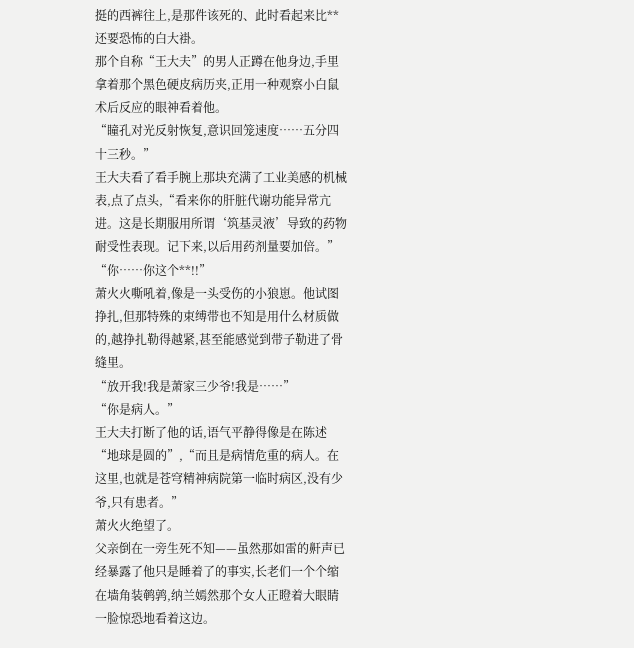挺的西裤往上,是那件该死的、此时看起来比**还要恐怖的白大褂。
那个自称“王大夫”的男人正蹲在他身边,手里拿着那个黑色硬皮病历夹,正用一种观察小白鼠术后反应的眼神看着他。
“瞳孔对光反射恢复,意识回笼速度……五分四十三秒。”
王大夫看了看手腕上那块充满了工业美感的机械表,点了点头,“看来你的肝脏代谢功能异常亢进。这是长期服用所谓‘筑基灵液’导致的药物耐受性表现。记下来,以后用药剂量要加倍。”
“你……你这个**!!”
萧火火嘶吼着,像是一头受伤的小狼崽。他试图挣扎,但那特殊的束缚带也不知是用什么材质做的,越挣扎勒得越紧,甚至能感觉到带子勒进了骨缝里。
“放开我!我是萧家三少爷!我是……”
“你是病人。”
王大夫打断了他的话,语气平静得像是在陈述“地球是圆的”,“而且是病情危重的病人。在这里,也就是苍穹精神病院第一临时病区,没有少爷,只有患者。”
萧火火绝望了。
父亲倒在一旁生死不知——虽然那如雷的鼾声已经暴露了他只是睡着了的事实,长老们一个个缩在墙角装鹌鹑,纳兰嫣然那个女人正瞪着大眼睛一脸惊恐地看着这边。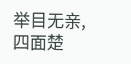举目无亲,四面楚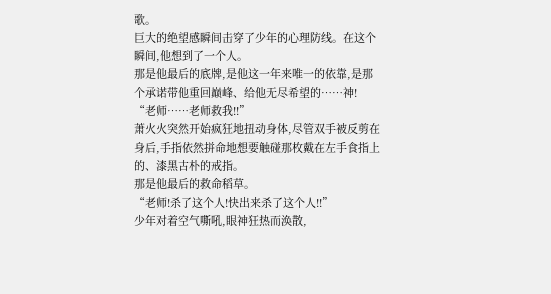歌。
巨大的绝望感瞬间击穿了少年的心理防线。在这个瞬间,他想到了一个人。
那是他最后的底牌,是他这一年来唯一的依靠,是那个承诺带他重回巅峰、给他无尽希望的……神!
“老师……老师救我!!”
萧火火突然开始疯狂地扭动身体,尽管双手被反剪在身后,手指依然拼命地想要触碰那枚戴在左手食指上的、漆黑古朴的戒指。
那是他最后的救命稻草。
“老师!杀了这个人!快出来杀了这个人!!”
少年对着空气嘶吼,眼神狂热而涣散,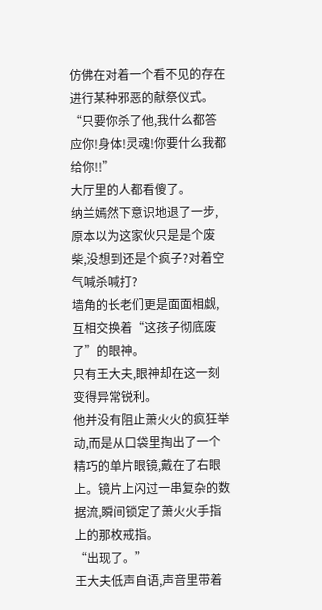仿佛在对着一个看不见的存在进行某种邪恶的献祭仪式。
“只要你杀了他,我什么都答应你!身体!灵魂!你要什么我都给你!!”
大厅里的人都看傻了。
纳兰嫣然下意识地退了一步,原本以为这家伙只是是个废柴,没想到还是个疯子?对着空气喊杀喊打?
墙角的长老们更是面面相觑,互相交换着“这孩子彻底废了”的眼神。
只有王大夫,眼神却在这一刻变得异常锐利。
他并没有阻止萧火火的疯狂举动,而是从口袋里掏出了一个精巧的单片眼镜,戴在了右眼上。镜片上闪过一串复杂的数据流,瞬间锁定了萧火火手指上的那枚戒指。
“出现了。”
王大夫低声自语,声音里带着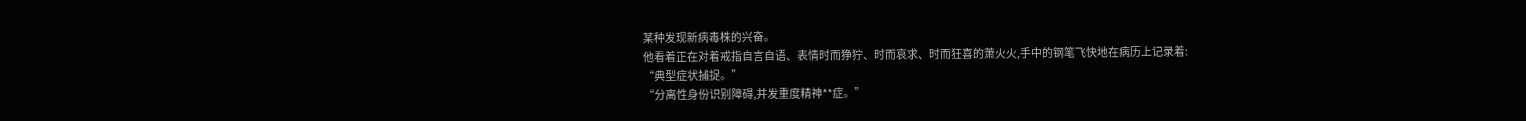某种发现新病毒株的兴奋。
他看着正在对着戒指自言自语、表情时而狰狞、时而哀求、时而狂喜的萧火火,手中的钢笔飞快地在病历上记录着:
“典型症状捕捉。”
“分离性身份识别障碍,并发重度精神**症。”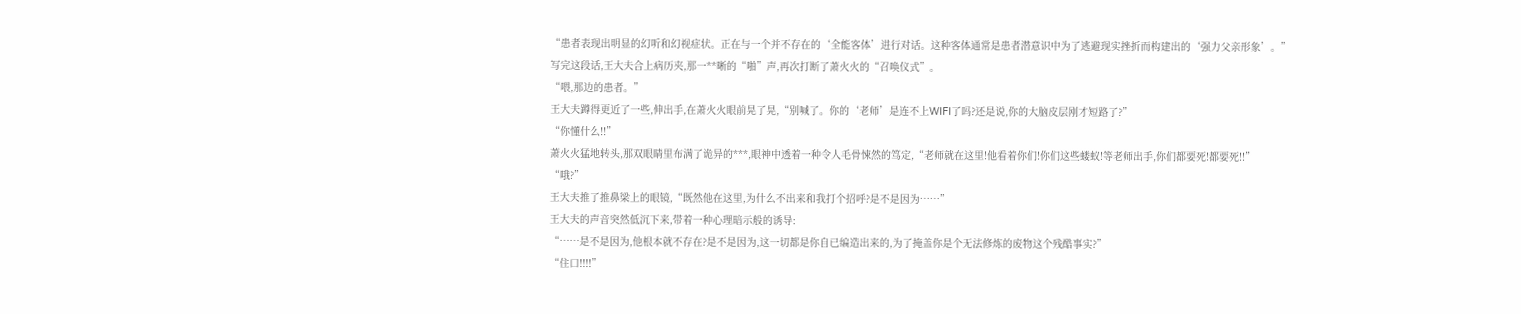“患者表现出明显的幻听和幻视症状。正在与一个并不存在的‘全能客体’进行对话。这种客体通常是患者潜意识中为了逃避现实挫折而构建出的‘强力父亲形象’。”
写完这段话,王大夫合上病历夹,那一**晰的“啪”声,再次打断了萧火火的“召唤仪式”。
“喂,那边的患者。”
王大夫蹲得更近了一些,伸出手,在萧火火眼前晃了晃,“别喊了。你的‘老师’是连不上WIFI了吗?还是说,你的大脑皮层刚才短路了?”
“你懂什么!!”
萧火火猛地转头,那双眼睛里布满了诡异的***,眼神中透着一种令人毛骨悚然的笃定,“老师就在这里!他看着你们!你们这些蝼蚁!等老师出手,你们都要死!都要死!!”
“哦?”
王大夫推了推鼻梁上的眼镜,“既然他在这里,为什么不出来和我打个招呼?是不是因为……”
王大夫的声音突然低沉下来,带着一种心理暗示般的诱导:
“……是不是因为,他根本就不存在?是不是因为,这一切都是你自已编造出来的,为了掩盖你是个无法修炼的废物这个残酷事实?”
“住口!!!!”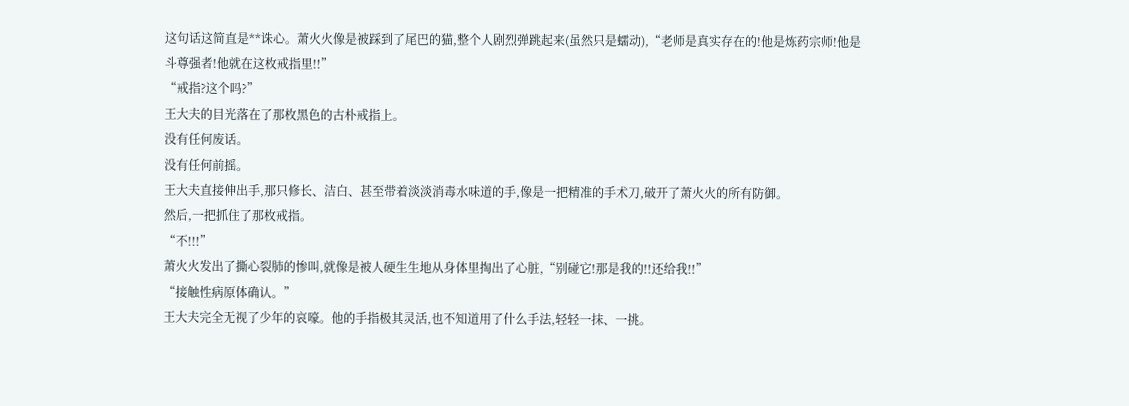这句话这简直是**诛心。萧火火像是被踩到了尾巴的猫,整个人剧烈弹跳起来(虽然只是蠕动),“老师是真实存在的!他是炼药宗师!他是斗尊强者!他就在这枚戒指里!!”
“戒指?这个吗?”
王大夫的目光落在了那枚黑色的古朴戒指上。
没有任何废话。
没有任何前摇。
王大夫直接伸出手,那只修长、洁白、甚至带着淡淡消毒水味道的手,像是一把精准的手术刀,破开了萧火火的所有防御。
然后,一把抓住了那枚戒指。
“不!!!”
萧火火发出了撕心裂肺的惨叫,就像是被人硬生生地从身体里掏出了心脏,“别碰它!那是我的!!还给我!!”
“接触性病原体确认。”
王大夫完全无视了少年的哀嚎。他的手指极其灵活,也不知道用了什么手法,轻轻一抹、一挑。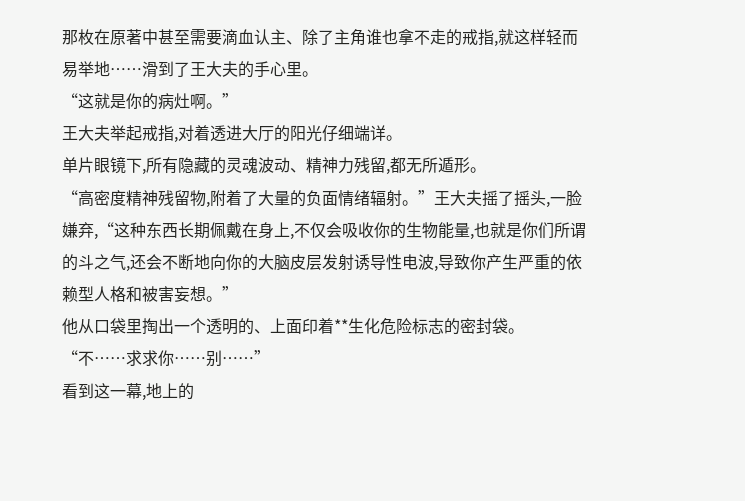那枚在原著中甚至需要滴血认主、除了主角谁也拿不走的戒指,就这样轻而易举地……滑到了王大夫的手心里。
“这就是你的病灶啊。”
王大夫举起戒指,对着透进大厅的阳光仔细端详。
单片眼镜下,所有隐藏的灵魂波动、精神力残留,都无所遁形。
“高密度精神残留物,附着了大量的负面情绪辐射。”王大夫摇了摇头,一脸嫌弃,“这种东西长期佩戴在身上,不仅会吸收你的生物能量,也就是你们所谓的斗之气,还会不断地向你的大脑皮层发射诱导性电波,导致你产生严重的依赖型人格和被害妄想。”
他从口袋里掏出一个透明的、上面印着**生化危险标志的密封袋。
“不……求求你……别……”
看到这一幕,地上的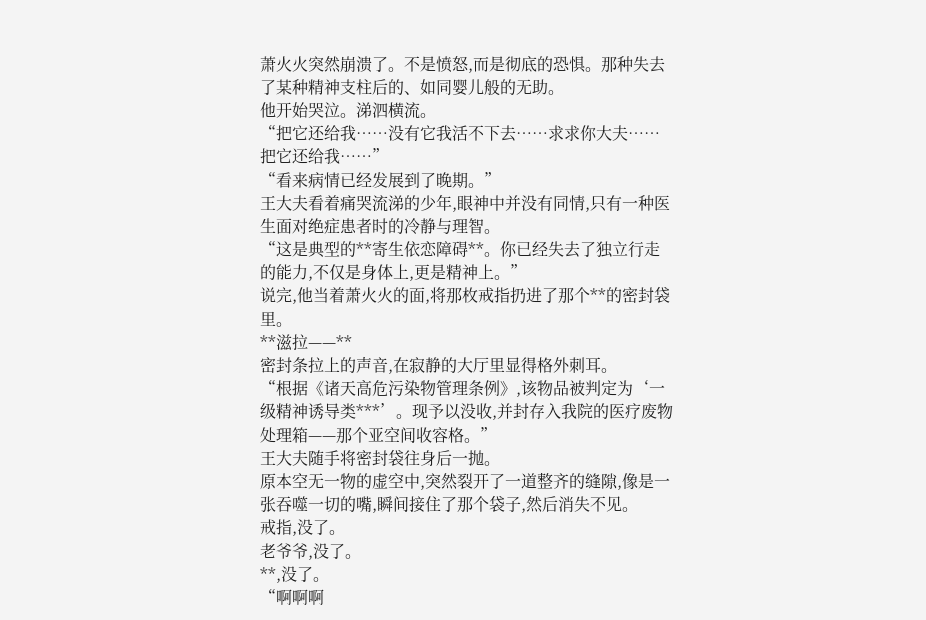萧火火突然崩溃了。不是愤怒,而是彻底的恐惧。那种失去了某种精神支柱后的、如同婴儿般的无助。
他开始哭泣。涕泗横流。
“把它还给我……没有它我活不下去……求求你大夫……把它还给我……”
“看来病情已经发展到了晚期。”
王大夫看着痛哭流涕的少年,眼神中并没有同情,只有一种医生面对绝症患者时的冷静与理智。
“这是典型的**寄生依恋障碍**。你已经失去了独立行走的能力,不仅是身体上,更是精神上。”
说完,他当着萧火火的面,将那枚戒指扔进了那个**的密封袋里。
**滋拉——**
密封条拉上的声音,在寂静的大厅里显得格外刺耳。
“根据《诸天高危污染物管理条例》,该物品被判定为‘一级精神诱导类***’。现予以没收,并封存入我院的医疗废物处理箱——那个亚空间收容格。”
王大夫随手将密封袋往身后一抛。
原本空无一物的虚空中,突然裂开了一道整齐的缝隙,像是一张吞噬一切的嘴,瞬间接住了那个袋子,然后消失不见。
戒指,没了。
老爷爷,没了。
**,没了。
“啊啊啊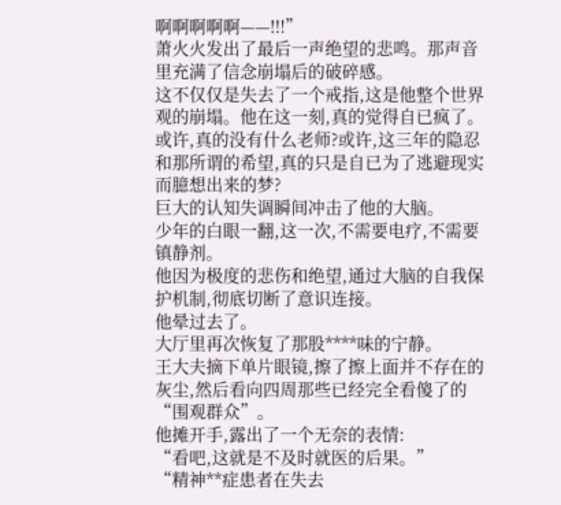啊啊啊啊啊——!!!”
萧火火发出了最后一声绝望的悲鸣。那声音里充满了信念崩塌后的破碎感。
这不仅仅是失去了一个戒指,这是他整个世界观的崩塌。他在这一刻,真的觉得自已疯了。或许,真的没有什么老师?或许,这三年的隐忍和那所谓的希望,真的只是自已为了逃避现实而臆想出来的梦?
巨大的认知失调瞬间冲击了他的大脑。
少年的白眼一翻,这一次,不需要电疗,不需要镇静剂。
他因为极度的悲伤和绝望,通过大脑的自我保护机制,彻底切断了意识连接。
他晕过去了。
大厅里再次恢复了那股****味的宁静。
王大夫摘下单片眼镜,擦了擦上面并不存在的灰尘,然后看向四周那些已经完全看傻了的“围观群众”。
他摊开手,露出了一个无奈的表情:
“看吧,这就是不及时就医的后果。”
“精神**症患者在失去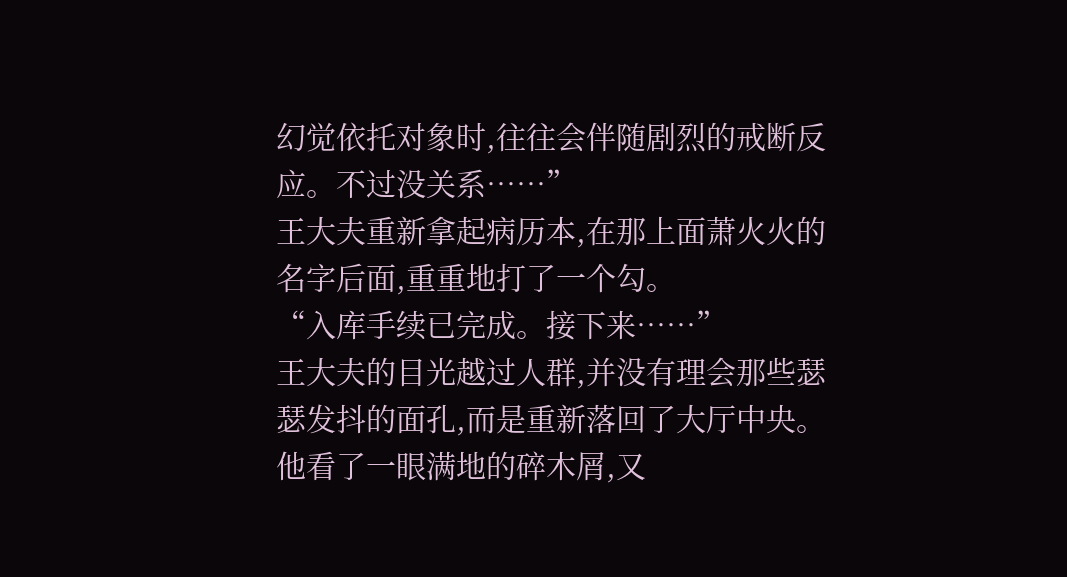幻觉依托对象时,往往会伴随剧烈的戒断反应。不过没关系……”
王大夫重新拿起病历本,在那上面萧火火的名字后面,重重地打了一个勾。
“入库手续已完成。接下来……”
王大夫的目光越过人群,并没有理会那些瑟瑟发抖的面孔,而是重新落回了大厅中央。
他看了一眼满地的碎木屑,又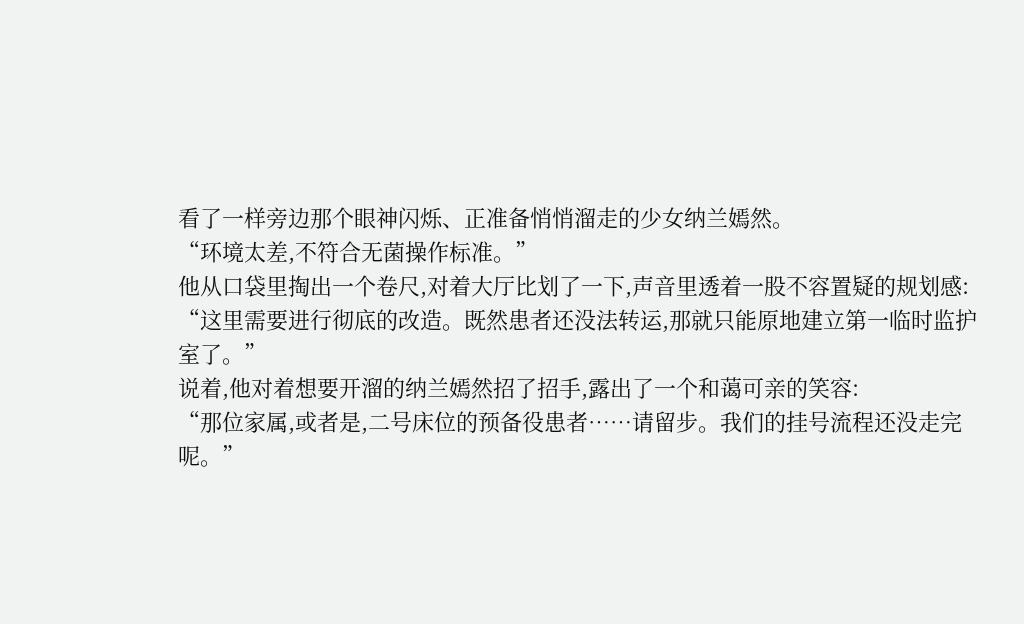看了一样旁边那个眼神闪烁、正准备悄悄溜走的少女纳兰嫣然。
“环境太差,不符合无菌操作标准。”
他从口袋里掏出一个卷尺,对着大厅比划了一下,声音里透着一股不容置疑的规划感:
“这里需要进行彻底的改造。既然患者还没法转运,那就只能原地建立第一临时监护室了。”
说着,他对着想要开溜的纳兰嫣然招了招手,露出了一个和蔼可亲的笑容:
“那位家属,或者是,二号床位的预备役患者……请留步。我们的挂号流程还没走完呢。”